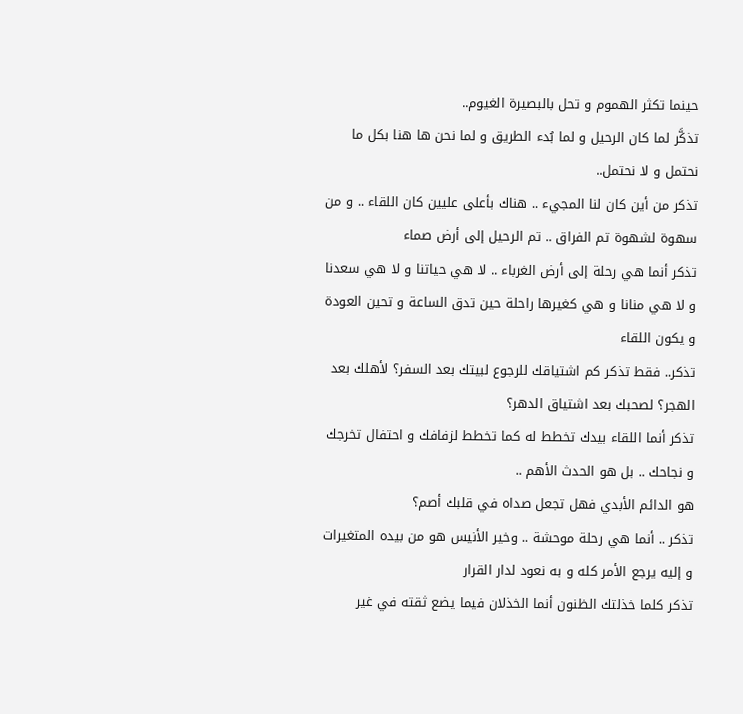حينما تكثر الهموم و تحل بالبصيرة الغيوم..
تذكَّر لما كان الرحيل و لما بُدء الطريق و لما نحن ها هنا بكل ما نحتمل و لا نحتمل..
تذكر من أين كان لنا المجيء .. هناك بأعلى عليين كان اللقاء .. و من سهوة لشهوة تم الفراق .. تم الرحيل إلى أرض صماء
تذكر أنما هي رحلة إلى أرض الغرباء .. لا هي حياتنا و لا هي سعدنا و لا هي منانا و هي كغيرها راحلة حين تدق الساعة و تحين العودة و يكون اللقاء
تذكر.. فقط تذكر كم اشتياقك للرجوع لبيتك بعد السفر؟ لأهلك بعد الهجر؟ لصحبك بعد اشتياق الدهر؟
تذكر أنما اللقاء بيدك تخطط له كما تخطط لزفافك و احتفال تخرجك و نجاحك .. بل هو الحدث الأهم ..
هو الدائم الأبدي فهل تجعل صداه في قلبك أصم؟
تذكر .. أنما هي رحلة موحشة .. وخير الأنيس هو من بيده المتغيرات و إليه يرجع الأمر كله و به نعود لدار القرار
تذكر كلما خذلتك الظنون أنما الخذلان فيما يضع ثقته في غير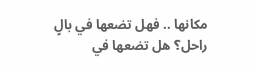مكانها .. فهل تضعها في بالٍ راحل؟ هل تضعها في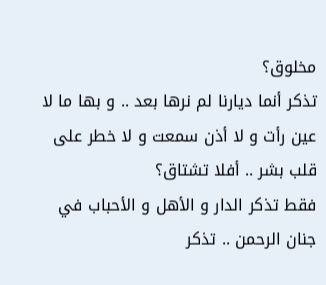مخلوق؟
تذكر أنما ديارنا لم نرها بعد .. و بها ما لا عين رأت و لا أذن سمعت و لا خطر على قلب بشر .. أفلا تشتاق؟
فقط تذكر الدار و الأهل و الأحباب في جنان الرحمن .. تذكر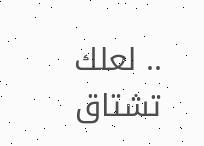.. لعلك تشتاق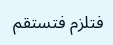فتلزم فتستقم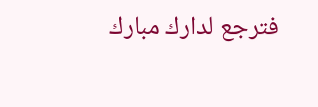فترجع لدارك مبارك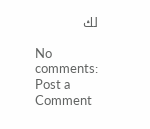لك

No comments:
Post a Comment